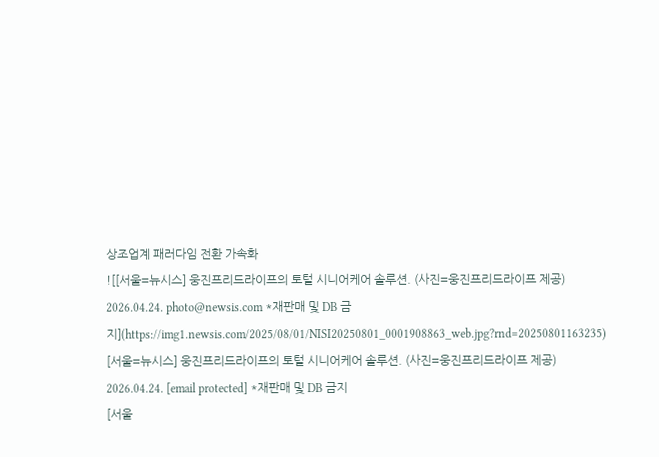상조업계 패러다임 전환 가속화
![[서울=뉴시스] 웅진프리드라이프의 토털 시니어케어 솔루션. (사진=웅진프리드라이프 제공) 2026.04.24. photo@newsis.com *재판매 및 DB 금지](https://img1.newsis.com/2025/08/01/NISI20250801_0001908863_web.jpg?rnd=20250801163235)
[서울=뉴시스] 웅진프리드라이프의 토털 시니어케어 솔루션. (사진=웅진프리드라이프 제공) 2026.04.24. [email protected] *재판매 및 DB 금지
[서울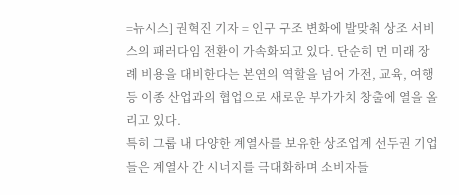=뉴시스] 권혁진 기자 = 인구 구조 변화에 발맞춰 상조 서비스의 패러다임 전환이 가속화되고 있다. 단순히 먼 미래 장례 비용을 대비한다는 본연의 역할을 넘어 가전, 교육, 여행 등 이종 산업과의 협업으로 새로운 부가가치 창출에 열을 올리고 있다.
특히 그룹 내 다양한 계열사를 보유한 상조업계 선두권 기업들은 계열사 간 시너지를 극대화하며 소비자들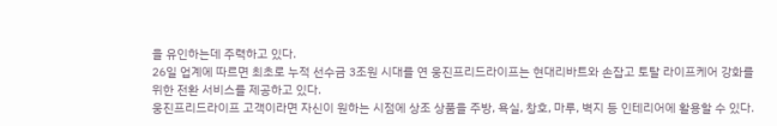을 유인하는데 주력하고 있다.
26일 업계에 따르면 최초로 누적 선수금 3조원 시대를 연 웅진프리드라이프는 현대리바트와 손잡고 토탈 라이프케어 강화를 위한 전환 서비스를 제공하고 있다.
웅진프리드라이프 고객이라면 자신이 원하는 시점에 상조 상품을 주방, 욕실, 창호, 마루, 벽지 등 인테리어에 활용할 수 있다.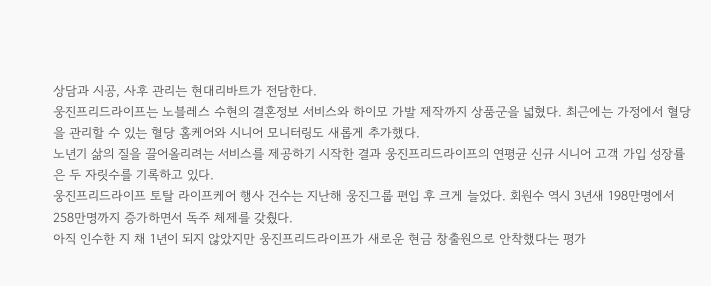상담과 시공, 사후 관리는 현대리바트가 전담한다.
웅진프리드라이프는 노블레스 수현의 결혼정보 서비스와 하이모 가발 제작까지 상품군을 넓혔다. 최근에는 가정에서 혈당을 관리할 수 있는 혈당 홈케어와 시니어 모니터링도 새롭게 추가했다.
노년기 삶의 질을 끌어올리려는 서비스를 제공하기 시작한 결과 웅진프리드라이프의 연평균 신규 시니어 고객 가입 성장률은 두 자릿수를 기록하고 있다.
웅진프리드라이프 토탈 라이프케어 행사 건수는 지난해 웅진그룹 편입 후 크게 늘었다. 회원수 역시 3년새 198만명에서 258만명까지 증가하면서 독주 체제를 갖췄다.
아직 인수한 지 채 1년이 되지 않았지만 웅진프리드라이프가 새로운 현금 창출원으로 안착했다는 평가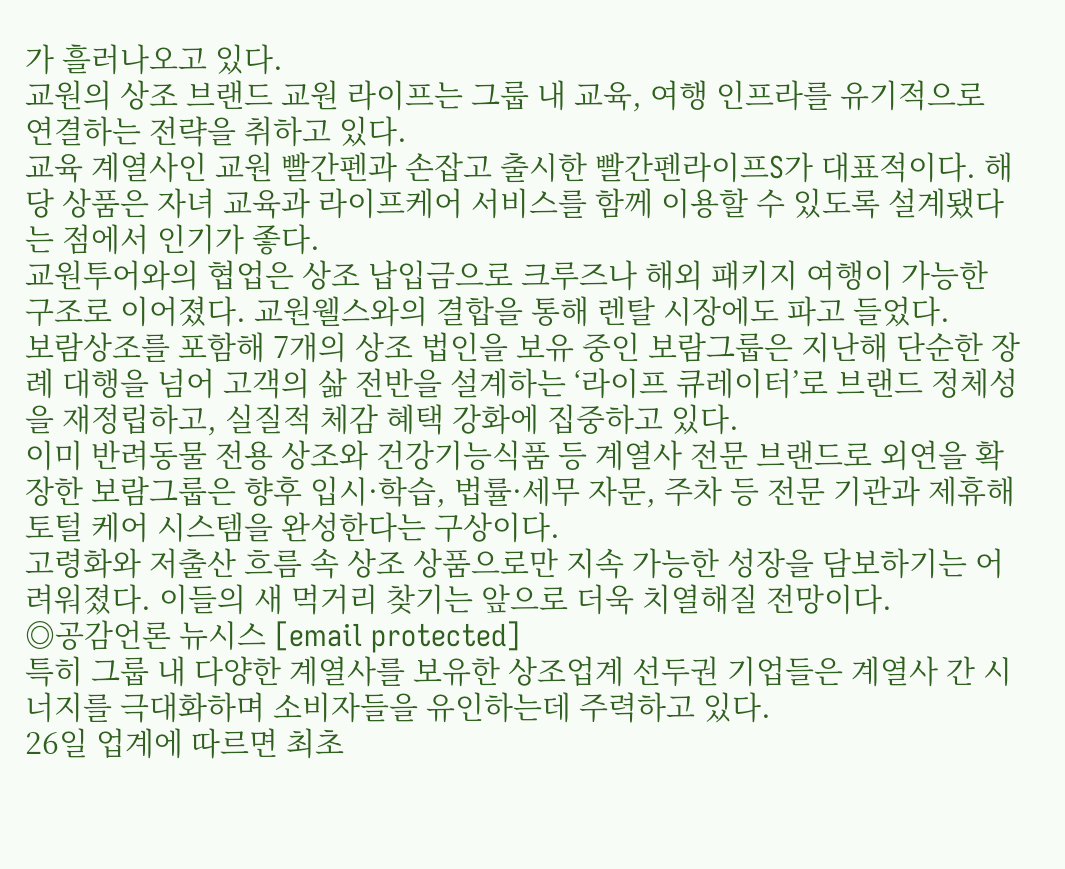가 흘러나오고 있다.
교원의 상조 브랜드 교원 라이프는 그룹 내 교육, 여행 인프라를 유기적으로 연결하는 전략을 취하고 있다.
교육 계열사인 교원 빨간펜과 손잡고 출시한 빨간펜라이프S가 대표적이다. 해당 상품은 자녀 교육과 라이프케어 서비스를 함께 이용할 수 있도록 설계됐다는 점에서 인기가 좋다.
교원투어와의 협업은 상조 납입금으로 크루즈나 해외 패키지 여행이 가능한 구조로 이어졌다. 교원웰스와의 결합을 통해 렌탈 시장에도 파고 들었다.
보람상조를 포함해 7개의 상조 법인을 보유 중인 보람그룹은 지난해 단순한 장례 대행을 넘어 고객의 삶 전반을 설계하는 ‘라이프 큐레이터’로 브랜드 정체성을 재정립하고, 실질적 체감 혜택 강화에 집중하고 있다.
이미 반려동물 전용 상조와 건강기능식품 등 계열사 전문 브랜드로 외연을 확장한 보람그룹은 향후 입시·학습, 법률·세무 자문, 주차 등 전문 기관과 제휴해 토털 케어 시스템을 완성한다는 구상이다.
고령화와 저출산 흐름 속 상조 상품으로만 지속 가능한 성장을 담보하기는 어려워졌다. 이들의 새 먹거리 찾기는 앞으로 더욱 치열해질 전망이다.
◎공감언론 뉴시스 [email protected]
특히 그룹 내 다양한 계열사를 보유한 상조업계 선두권 기업들은 계열사 간 시너지를 극대화하며 소비자들을 유인하는데 주력하고 있다.
26일 업계에 따르면 최초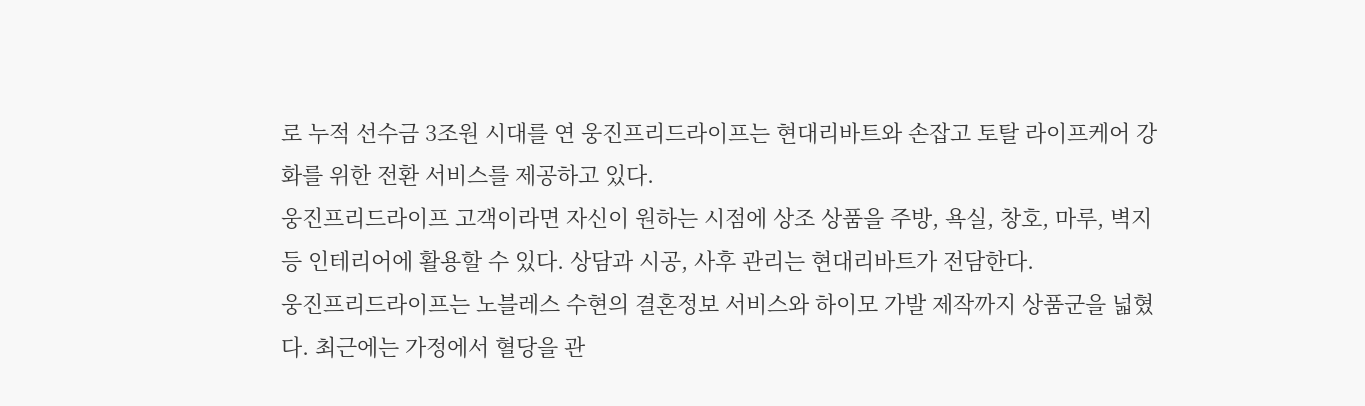로 누적 선수금 3조원 시대를 연 웅진프리드라이프는 현대리바트와 손잡고 토탈 라이프케어 강화를 위한 전환 서비스를 제공하고 있다.
웅진프리드라이프 고객이라면 자신이 원하는 시점에 상조 상품을 주방, 욕실, 창호, 마루, 벽지 등 인테리어에 활용할 수 있다. 상담과 시공, 사후 관리는 현대리바트가 전담한다.
웅진프리드라이프는 노블레스 수현의 결혼정보 서비스와 하이모 가발 제작까지 상품군을 넓혔다. 최근에는 가정에서 혈당을 관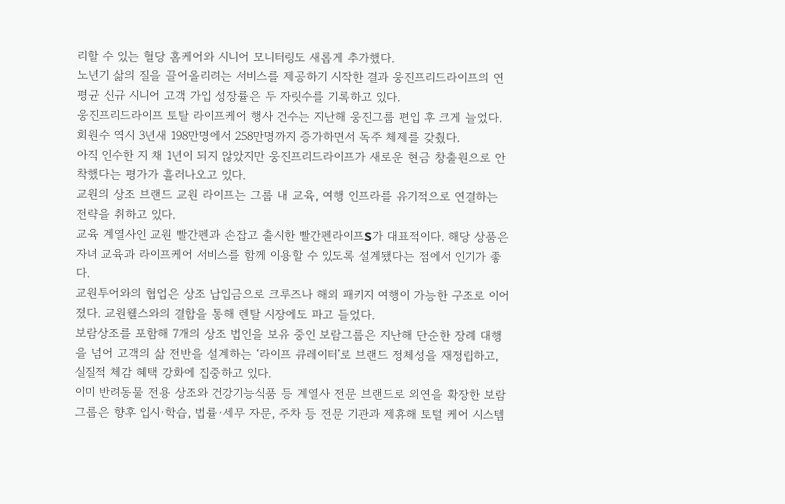리할 수 있는 혈당 홈케어와 시니어 모니터링도 새롭게 추가했다.
노년기 삶의 질을 끌어올리려는 서비스를 제공하기 시작한 결과 웅진프리드라이프의 연평균 신규 시니어 고객 가입 성장률은 두 자릿수를 기록하고 있다.
웅진프리드라이프 토탈 라이프케어 행사 건수는 지난해 웅진그룹 편입 후 크게 늘었다. 회원수 역시 3년새 198만명에서 258만명까지 증가하면서 독주 체제를 갖췄다.
아직 인수한 지 채 1년이 되지 않았지만 웅진프리드라이프가 새로운 현금 창출원으로 안착했다는 평가가 흘러나오고 있다.
교원의 상조 브랜드 교원 라이프는 그룹 내 교육, 여행 인프라를 유기적으로 연결하는 전략을 취하고 있다.
교육 계열사인 교원 빨간펜과 손잡고 출시한 빨간펜라이프S가 대표적이다. 해당 상품은 자녀 교육과 라이프케어 서비스를 함께 이용할 수 있도록 설계됐다는 점에서 인기가 좋다.
교원투어와의 협업은 상조 납입금으로 크루즈나 해외 패키지 여행이 가능한 구조로 이어졌다. 교원웰스와의 결합을 통해 렌탈 시장에도 파고 들었다.
보람상조를 포함해 7개의 상조 법인을 보유 중인 보람그룹은 지난해 단순한 장례 대행을 넘어 고객의 삶 전반을 설계하는 ‘라이프 큐레이터’로 브랜드 정체성을 재정립하고, 실질적 체감 혜택 강화에 집중하고 있다.
이미 반려동물 전용 상조와 건강기능식품 등 계열사 전문 브랜드로 외연을 확장한 보람그룹은 향후 입시·학습, 법률·세무 자문, 주차 등 전문 기관과 제휴해 토털 케어 시스템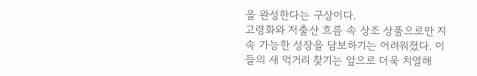을 완성한다는 구상이다.
고령화와 저출산 흐름 속 상조 상품으로만 지속 가능한 성장을 담보하기는 어려워졌다. 이들의 새 먹거리 찾기는 앞으로 더욱 치열해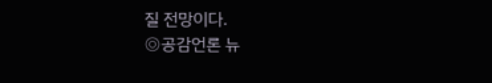질 전망이다.
◎공감언론 뉴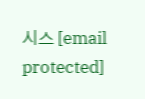시스 [email protected]